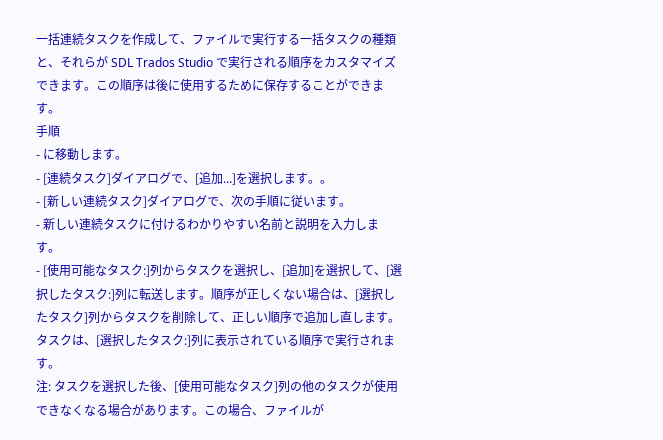一括連続タスクを作成して、ファイルで実行する一括タスクの種類と、それらが SDL Trados Studio で実行される順序をカスタマイズできます。この順序は後に使用するために保存することができます。
手順
- に移動します。
- [連続タスク]ダイアログで、[追加...]を選択します。。
- [新しい連続タスク]ダイアログで、次の手順に従います。
- 新しい連続タスクに付けるわかりやすい名前と説明を入力します。
- [使用可能なタスク:]列からタスクを選択し、[追加]を選択して、[選択したタスク:]列に転送します。順序が正しくない場合は、[選択したタスク]列からタスクを削除して、正しい順序で追加し直します。タスクは、[選択したタスク:]列に表示されている順序で実行されます。
注: タスクを選択した後、[使用可能なタスク]列の他のタスクが使用できなくなる場合があります。この場合、ファイルが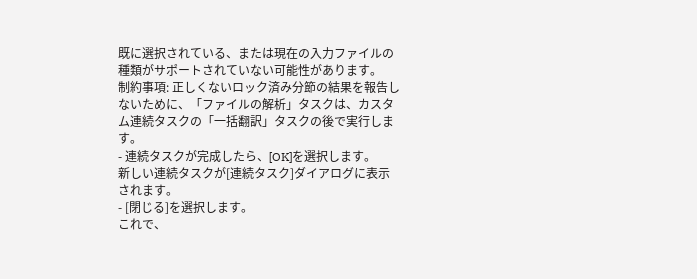既に選択されている、または現在の入力ファイルの種類がサポートされていない可能性があります。
制約事項: 正しくないロック済み分節の結果を報告しないために、「ファイルの解析」タスクは、カスタム連続タスクの「一括翻訳」タスクの後で実行します。
- 連続タスクが完成したら、[OK]を選択します。
新しい連続タスクが[連続タスク]ダイアログに表示されます。
- [閉じる]を選択します。
これで、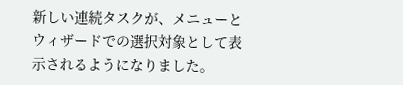新しい連続タスクが、メニューとウィザードでの選択対象として表示されるようになりました。